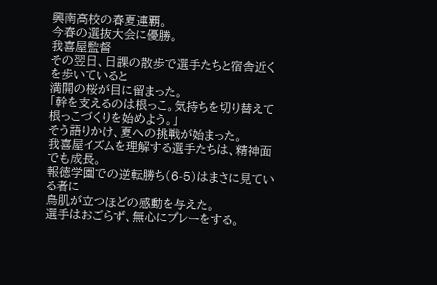興南高校の春夏連覇。
今春の選抜大会に優勝。
我喜屋監督
その翌日、日課の散歩で選手たちと宿舎近くを歩いていると
満開の桜が目に留まった。
「幹を支えるのは根っこ。気持ちを切り替えて根っこづくりを始めよう。」
そう語りかけ、夏への挑戦が始まった。
我喜屋イズムを理解する選手たちは、精神面でも成長。
報徳学園での逆転勝ち(6-5)はまさに見ている者に
鳥肌が立つほどの感動を与えた。
選手はおごらず、無心にプレーをする。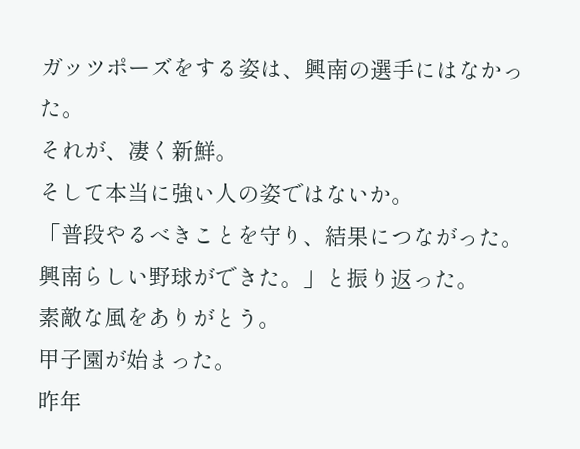ガッツポーズをする姿は、興南の選手にはなかった。
それが、凄く新鮮。
そして本当に強い人の姿ではないか。
「普段やるべきことを守り、結果につながった。
興南らしい野球ができた。」と振り返った。
素敵な風をありがとう。
甲子園が始まった。
昨年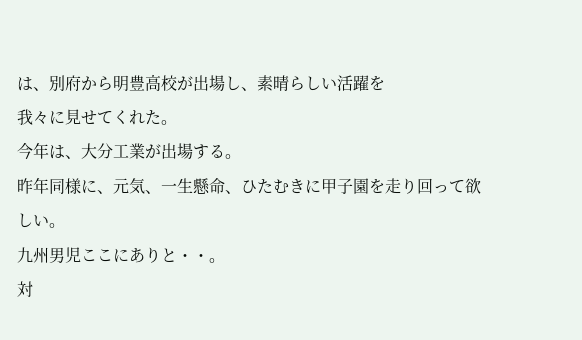は、別府から明豊高校が出場し、素晴らしい活躍を
我々に見せてくれた。
今年は、大分工業が出場する。
昨年同様に、元気、一生懸命、ひたむきに甲子園を走り回って欲しい。
九州男児ここにありと・・。
対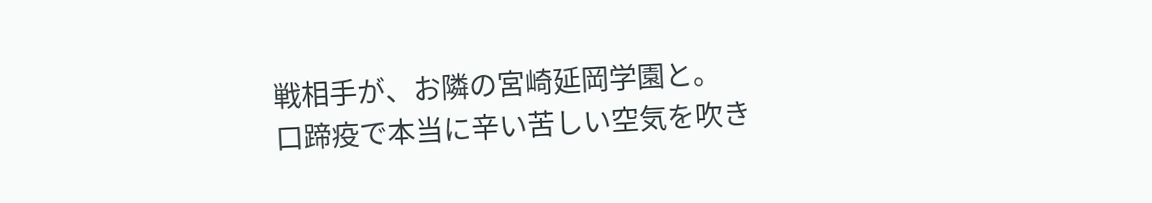戦相手が、お隣の宮崎延岡学園と。
口蹄疫で本当に辛い苦しい空気を吹き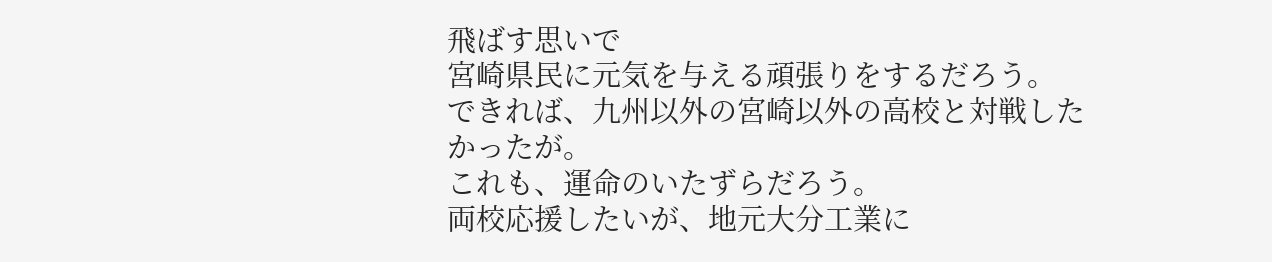飛ばす思いで
宮崎県民に元気を与える頑張りをするだろう。
できれば、九州以外の宮崎以外の高校と対戦したかったが。
これも、運命のいたずらだろう。
両校応援したいが、地元大分工業に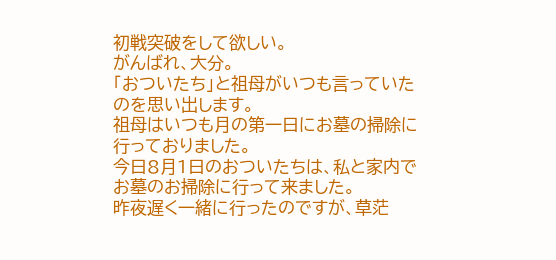初戦突破をして欲しい。
がんばれ、大分。
「おついたち」と祖母がいつも言っていたのを思い出します。
祖母はいつも月の第一日にお墓の掃除に行っておりました。
今日8月1日のおついたちは、私と家内でお墓のお掃除に行って来ました。
昨夜遅く一緒に行ったのですが、草茫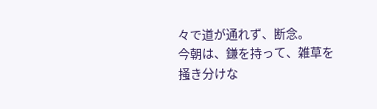々で道が通れず、断念。
今朝は、鎌を持って、雑草を掻き分けな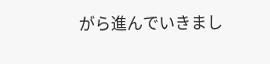がら進んでいきまし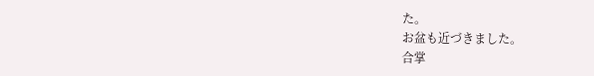た。
お盆も近づきました。
合掌